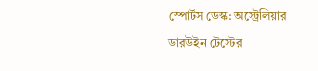স্পোর্টস ডেস্ক: অস্ট্রেলিয়ার ডারউইন টেস্টের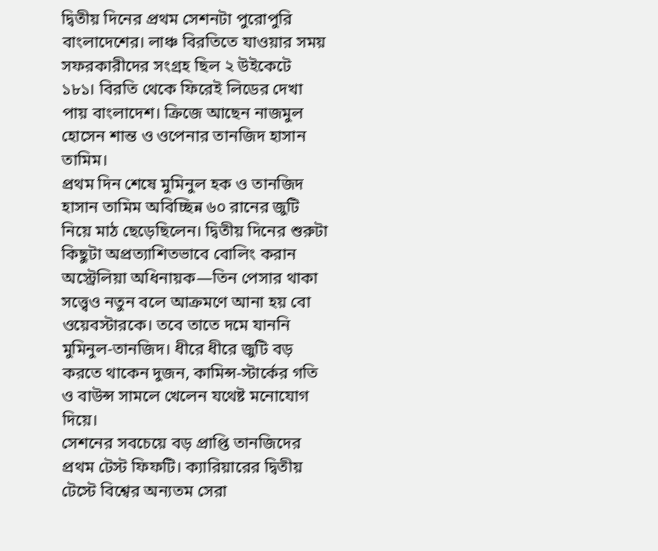দ্বিতীয় দিনের প্রথম সেশনটা পুরোপুরি বাংলাদেশের। লাঞ্চ বিরতিতে যাওয়ার সময় সফরকারীদের সংগ্রহ ছিল ২ উইকেটে ১৮১। বিরতি থেকে ফিরেই লিডের দেখা পায় বাংলাদেশ। ক্রিজে আছেন নাজমুল হোসেন শান্ত ও ওপেনার তানজিদ হাসান তামিম।
প্রথম দিন শেষে মুমিনুল হক ও তানজিদ হাসান তামিম অবিচ্ছিন্ন ৬০ রানের জুটি নিয়ে মাঠ ছেড়েছিলেন। দ্বিতীয় দিনের শুরুটা কিছুটা অপ্রত্যাশিতভাবে বোলিং করান অস্ট্রেলিয়া অধিনায়ক—তিন পেসার থাকা সত্ত্বেও নতুন বলে আক্রমণে আনা হয় বো ওয়েবস্টারকে। তবে তাতে দমে যাননি মুমিনুল-তানজিদ। ধীরে ধীরে জুটি বড় করতে থাকেন দুজন, কামিন্স-স্টার্কের গতি ও বাউন্স সামলে খেলেন যথেষ্ট মনোযোগ দিয়ে।
সেশনের সবচেয়ে বড় প্রাপ্তি তানজিদের প্রথম টেস্ট ফিফটি। ক্যারিয়ারের দ্বিতীয় টেস্টে বিশ্বের অন্যতম সেরা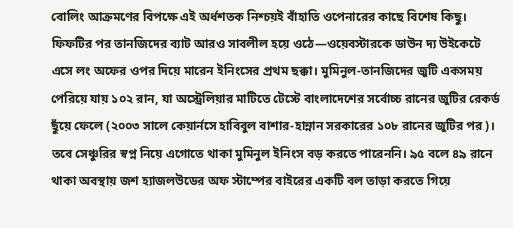বোলিং আক্রমণের বিপক্ষে এই অর্ধশতক নিশ্চয়ই বাঁহাতি ওপেনারের কাছে বিশেষ কিছু। ফিফটির পর তানজিদের ব্যাট আরও সাবলীল হয়ে ওঠে—ওয়েবস্টারকে ডাউন দ্য উইকেটে এসে লং অফের ওপর দিয়ে মারেন ইনিংসের প্রথম ছক্কা। মুমিনুল-তানজিদের জুটি একসময় পেরিয়ে যায় ১০২ রান, যা অস্ট্রেলিয়ার মাটিতে টেস্টে বাংলাদেশের সর্বোচ্চ রানের জুটির রেকর্ড ছুঁয়ে ফেলে (২০০৩ সালে কেয়ার্নসে হাবিবুল বাশার-হান্নান সরকারের ১০৮ রানের জুটির পর)।
তবে সেঞ্চুরির স্বপ্ন নিয়ে এগোতে থাকা মুমিনুল ইনিংস বড় করতে পারেননি। ৯৫ বলে ৪৯ রানে থাকা অবস্থায় জশ হ্যাজলউডের অফ স্টাম্পের বাইরের একটি বল তাড়া করতে গিয়ে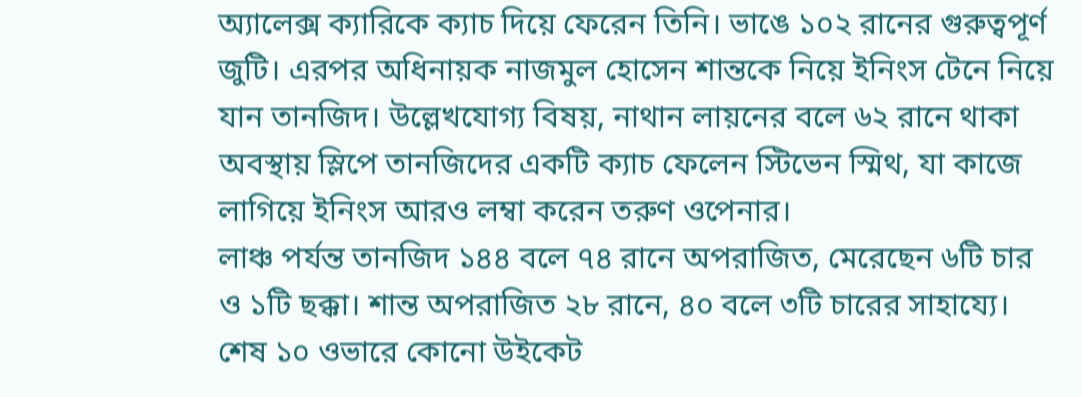অ্যালেক্স ক্যারিকে ক্যাচ দিয়ে ফেরেন তিনি। ভাঙে ১০২ রানের গুরুত্বপূর্ণ জুটি। এরপর অধিনায়ক নাজমুল হোসেন শান্তকে নিয়ে ইনিংস টেনে নিয়ে যান তানজিদ। উল্লেখযোগ্য বিষয়, নাথান লায়নের বলে ৬২ রানে থাকা অবস্থায় স্লিপে তানজিদের একটি ক্যাচ ফেলেন স্টিভেন স্মিথ, যা কাজে লাগিয়ে ইনিংস আরও লম্বা করেন তরুণ ওপেনার।
লাঞ্চ পর্যন্ত তানজিদ ১৪৪ বলে ৭৪ রানে অপরাজিত, মেরেছেন ৬টি চার ও ১টি ছক্কা। শান্ত অপরাজিত ২৮ রানে, ৪০ বলে ৩টি চারের সাহায্যে। শেষ ১০ ওভারে কোনো উইকেট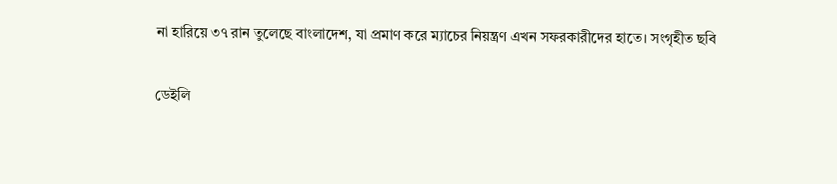না হারিয়ে ৩৭ রান তুলেছে বাংলাদেশ, যা প্রমাণ করে ম্যাচের নিয়ন্ত্রণ এখন সফরকারীদের হাতে। সংগৃহীত ছবি

ডেইলি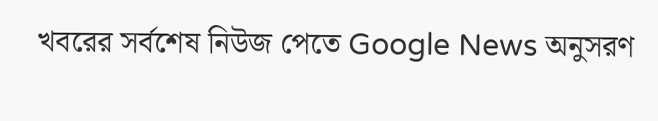খবরের সর্বশেষ নিউজ পেতে Google News অনুসরণ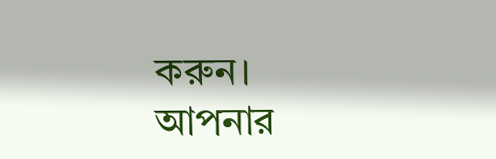করুন।
আপনার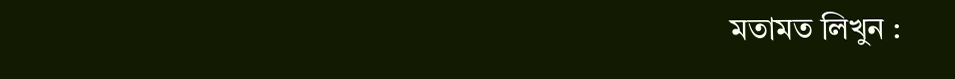মতামত লিখুন :